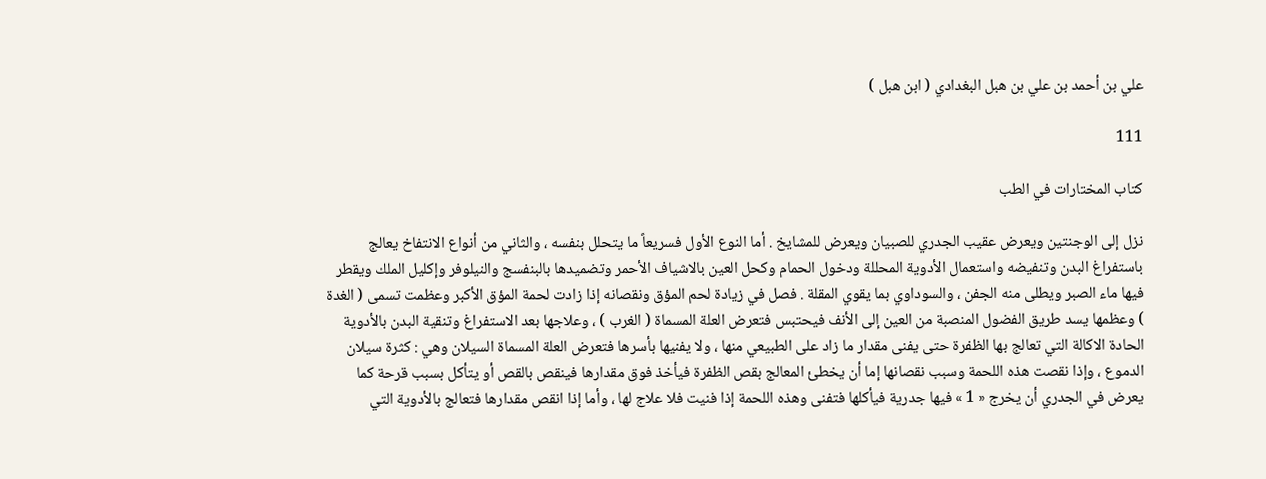علي بن أحمد بن علي بن هبل البغدادي ( ابن هبل )

111

كتاب المختارات في الطب

نزل إلى الوجنتين ويعرض عقيب الجدري للصبيان ويعرض للمشايخ . أما النوع الأول فسريعاً ما يتحلل بنفسه ، والثاني من أنواع الانتفاخ يعالج باستفراغ البدن وتنفيضه واستعمال الأدوية المحللة ودخول الحمام وكحل العين بالاشياف الأحمر وتضميدها بالبنفسج والنيلوفر وإكليل الملك ويقطر فيها ماء الصبر ويطلى منه الجفن ، والسوداوي بما يقوي المقلة . فصل في زيادة لحم المؤق ونقصانه إذا زادت لحمة المؤق الأكبر وعظمت تسمى ( الغدة ) وعظمها يسد طريق الفضول المنصبة من العين إلى الأنف فيحتبس فتعرض العلة المسماة ( الغرب ) ، وعلاجها بعد الاستفراغ وتنقية البدن بالأدوية الحادة الاكالة التي تعالج بها الظفرة حتى يفنى مقدار ما زاد على الطبيعي منها ، ولا يفنيها بأسرها فتعرض العلة المسماة السيلان وهي : كثرة سيلان الدموع ، وإذا نقصت هذه اللحمة وسبب نقصانها إما أن يخطئ المعالج بقص الظفرة فيأخذ فوق مقدارها فينقص بالقص أو يتأكل بسبب قرحة كما يعرض في الجدري أن يخرج « 1 » فيها جدرية فيأكلها فتفنى وهذه اللحمة إذا فنيت فلا علاج لها ، وأما إذا انقص مقدارها فتعالج بالأدوية التي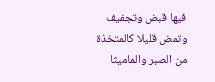فيها قبض وتجفيف وتمض قليلا كالمتخذة من الصبر والماميثا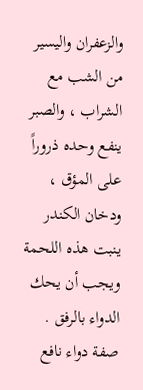والزعفران واليسير من الشب مع الشراب ، والصبر ينفع وحده ذروراً على المؤق ، ودخان الكندر ينبت هذه اللحمة ويجب أن يحك الدواء بالرفق . صفة دواء نافع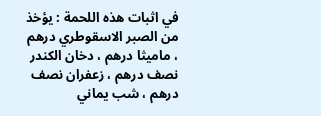في اثبات هذه اللحمة : يؤخذ من الصبر الاسقوطري درهم ، ماميثا درهم ، دخان الكندر نصف درهم ، زعفران نصف درهم ، شب يماني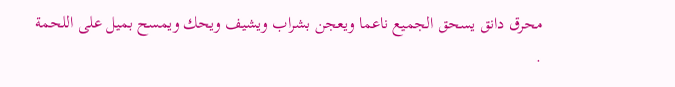محرق دانق يسحق الجميع ناعما ويعجن بشراب ويشيف ويحك ويمسح بميل على اللحمة .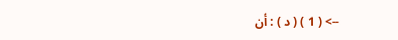--> ( 1 ) ( د ) : أن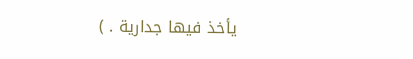يأخذ فيها جدارية . )